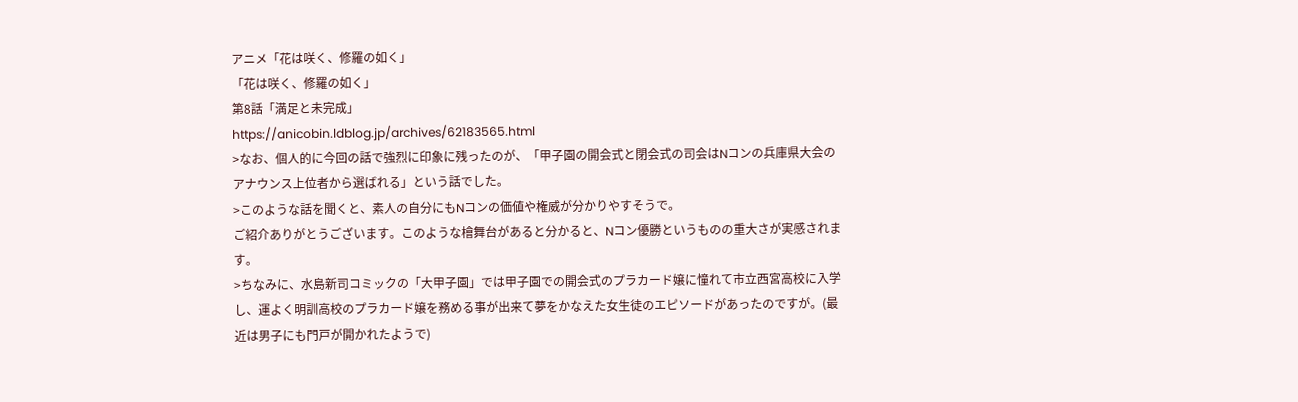アニメ「花は咲く、修羅の如く」
「花は咲く、修羅の如く」
第8話「満足と未完成」
https://anicobin.ldblog.jp/archives/62183565.html
>なお、個人的に今回の話で強烈に印象に残ったのが、「甲子園の開会式と閉会式の司会はNコンの兵庫県大会のアナウンス上位者から選ばれる」という話でした。
>このような話を聞くと、素人の自分にもNコンの価値や権威が分かりやすそうで。
ご紹介ありがとうございます。このような檜舞台があると分かると、Nコン優勝というものの重大さが実感されます。
>ちなみに、水島新司コミックの「大甲子園」では甲子園での開会式のプラカード嬢に憧れて市立西宮高校に入学し、運よく明訓高校のプラカード嬢を務める事が出来て夢をかなえた女生徒のエピソードがあったのですが。(最近は男子にも門戸が開かれたようで)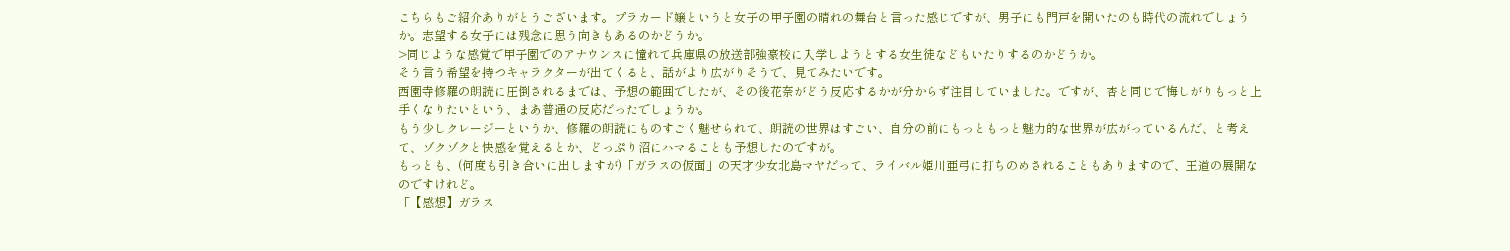こちらもご紹介ありがとうございます。プラカード嬢というと女子の甲子園の晴れの舞台と言った感じですが、男子にも門戸を開いたのも時代の流れでしょうか。志望する女子には残念に思う向きもあるのかどうか。
>同じような感覚で甲子園でのアナウンスに憧れて兵庫県の放送部強豪校に入学しようとする女生徒などもいたりするのかどうか。
そう言う希望を持つキャラクターが出てくると、話がより広がりそうで、見てみたいです。
西園寺修羅の朗読に圧倒されるまでは、予想の範囲でしたが、その後花奈がどう反応するかが分からず注目していました。ですが、杏と同じで悔しがりもっと上手くなりたいという、まあ普通の反応だったでしょうか。
もう少しクレージーというか、修羅の朗読にものすごく魅せられて、朗読の世界はすごい、自分の前にもっともっと魅力的な世界が広がっているんだ、と考えて、ゾクゾクと快感を覚えるとか、どっぷり沼にハマることも予想したのですが。
もっとも、(何度も引き合いに出しますが)「ガラスの仮面」の天才少女北島マヤだって、ライバル姫川亜弓に打ちのめされることもありますので、王道の展開なのですけれど。
「【感想】ガラス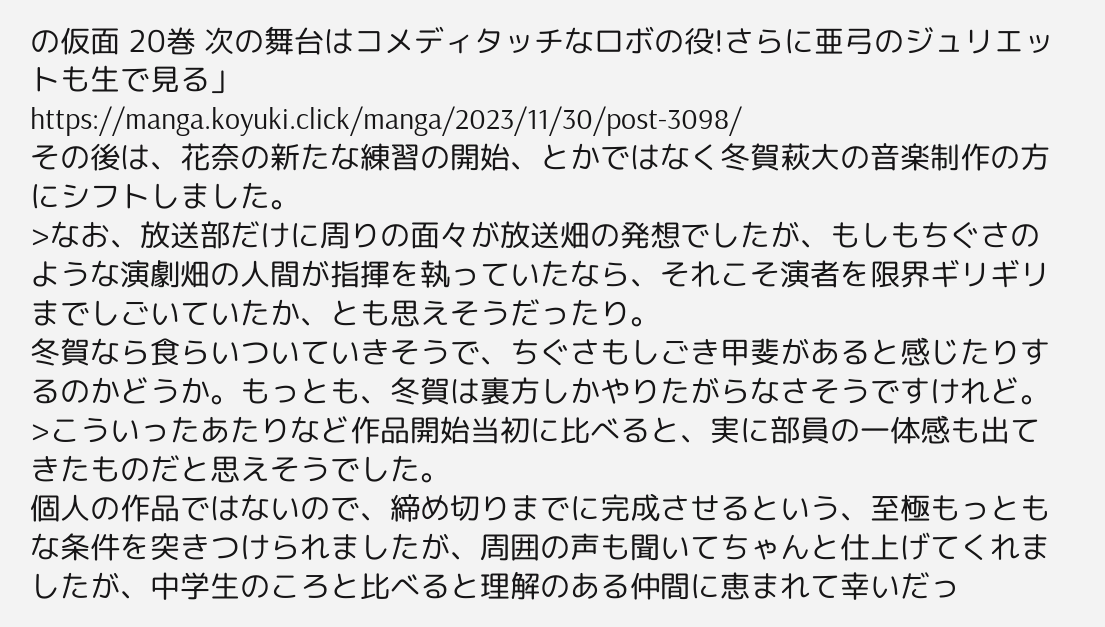の仮面 20巻 次の舞台はコメディタッチなロボの役!さらに亜弓のジュリエットも生で見る」
https://manga.koyuki.click/manga/2023/11/30/post-3098/
その後は、花奈の新たな練習の開始、とかではなく冬賀萩大の音楽制作の方にシフトしました。
>なお、放送部だけに周りの面々が放送畑の発想でしたが、もしもちぐさのような演劇畑の人間が指揮を執っていたなら、それこそ演者を限界ギリギリまでしごいていたか、とも思えそうだったり。
冬賀なら食らいついていきそうで、ちぐさもしごき甲斐があると感じたりするのかどうか。もっとも、冬賀は裏方しかやりたがらなさそうですけれど。
>こういったあたりなど作品開始当初に比べると、実に部員の一体感も出てきたものだと思えそうでした。
個人の作品ではないので、締め切りまでに完成させるという、至極もっともな条件を突きつけられましたが、周囲の声も聞いてちゃんと仕上げてくれましたが、中学生のころと比べると理解のある仲間に恵まれて幸いだっ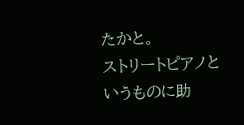たかと。
ストリートピアノというものに助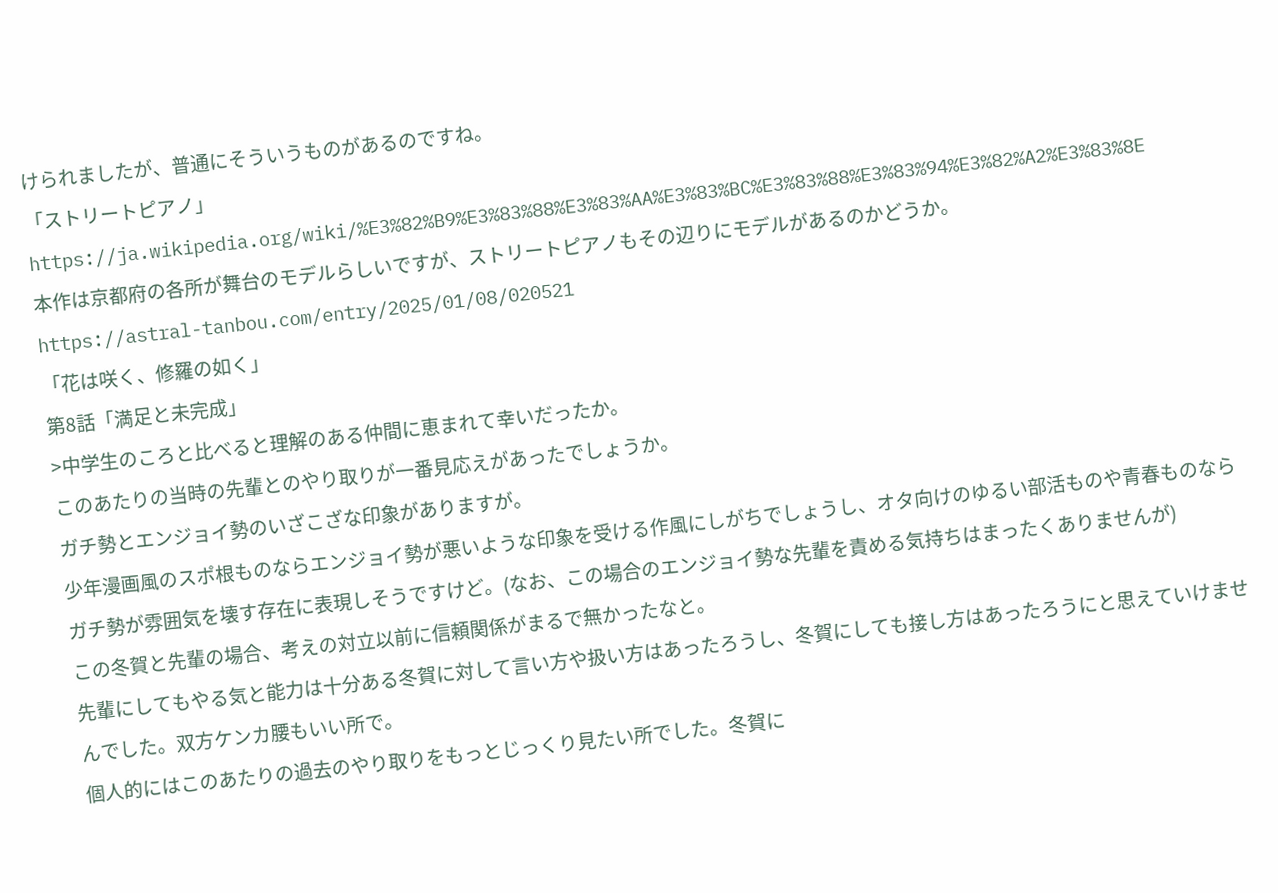けられましたが、普通にそういうものがあるのですね。
「ストリートピアノ」
https://ja.wikipedia.org/wiki/%E3%82%B9%E3%83%88%E3%83%AA%E3%83%BC%E3%83%88%E3%83%94%E3%82%A2%E3%83%8E
本作は京都府の各所が舞台のモデルらしいですが、ストリートピアノもその辺りにモデルがあるのかどうか。
https://astral-tanbou.com/entry/2025/01/08/020521
「花は咲く、修羅の如く」
第8話「満足と未完成」
>中学生のころと比べると理解のある仲間に恵まれて幸いだったか。
このあたりの当時の先輩とのやり取りが一番見応えがあったでしょうか。
ガチ勢とエンジョイ勢のいざこざな印象がありますが。
少年漫画風のスポ根ものならエンジョイ勢が悪いような印象を受ける作風にしがちでしょうし、オタ向けのゆるい部活ものや青春ものならガチ勢が雰囲気を壊す存在に表現しそうですけど。(なお、この場合のエンジョイ勢な先輩を責める気持ちはまったくありませんが)
この冬賀と先輩の場合、考えの対立以前に信頼関係がまるで無かったなと。
先輩にしてもやる気と能力は十分ある冬賀に対して言い方や扱い方はあったろうし、冬賀にしても接し方はあったろうにと思えていけませんでした。双方ケンカ腰もいい所で。
個人的にはこのあたりの過去のやり取りをもっとじっくり見たい所でした。冬賀に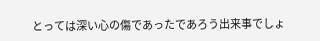とっては深い心の傷であったであろう出来事でしょ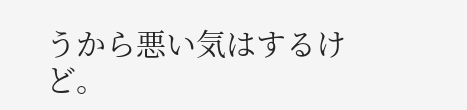うから悪い気はするけど。